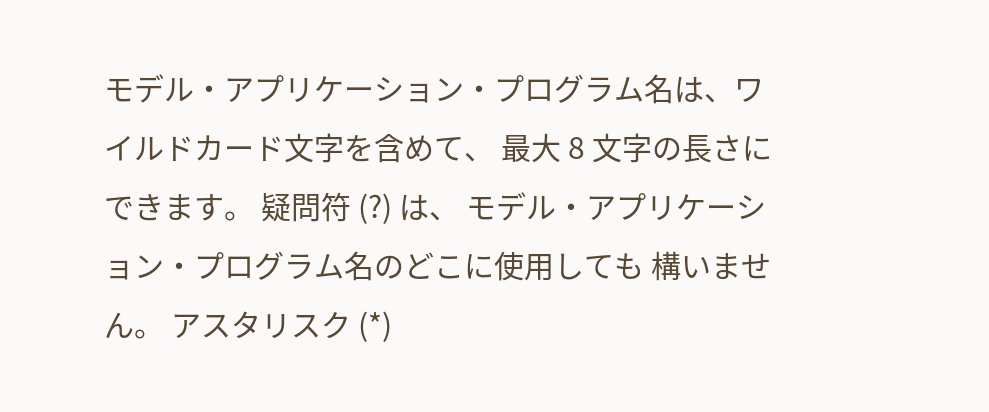モデル・アプリケーション・プログラム名は、ワイルドカード文字を含めて、 最大 8 文字の長さにできます。 疑問符 (?) は、 モデル・アプリケーション・プログラム名のどこに使用しても 構いません。 アスタリスク (*)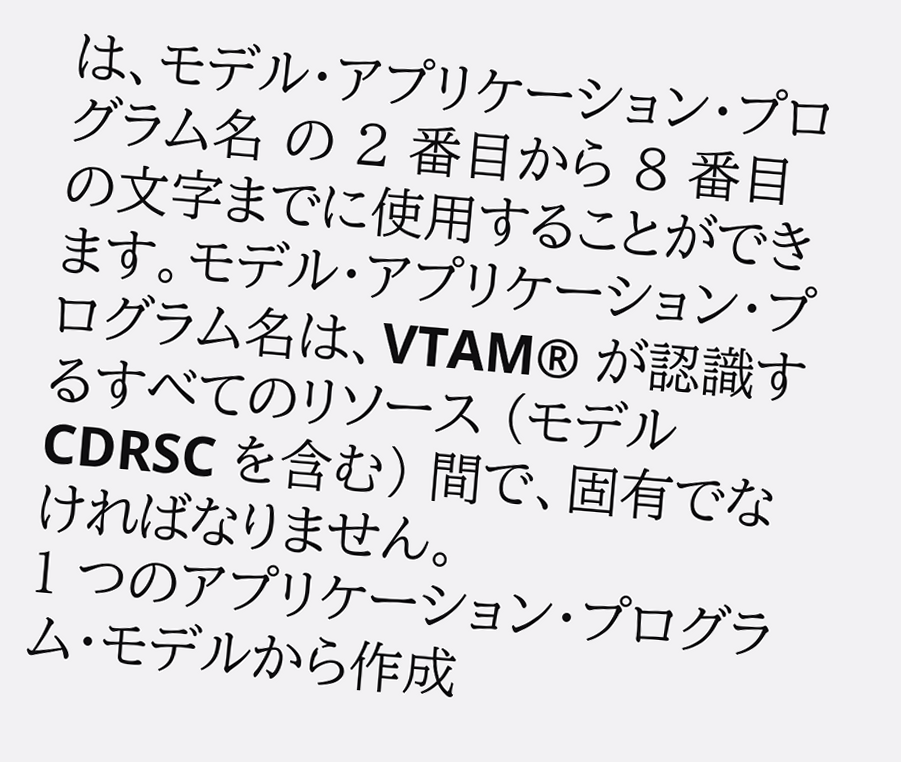は、モデル・アプリケーション・プログラム名 の 2 番目から 8 番目の文字までに使用することができます。モデル・アプリケーション・プログラム名は、VTAM® が認識するすべてのリソース (モデル CDRSC を含む) 間で、固有でなければなりません。
1 つのアプリケーション・プログラム・モデルから作成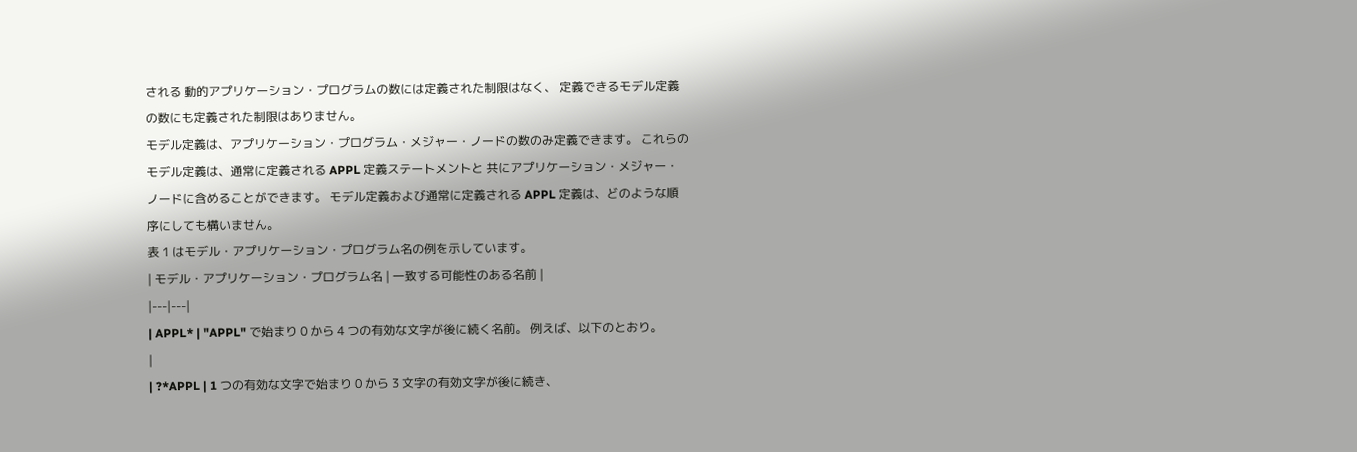される 動的アプリケーション・プログラムの数には定義された制限はなく、 定義できるモデル定義の数にも定義された制限はありません。
モデル定義は、アプリケーション・プログラム・メジャー・ノードの数のみ定義できます。 これらのモデル定義は、通常に定義される APPL 定義ステートメントと 共にアプリケーション・メジャー・ノードに含めることができます。 モデル定義および通常に定義される APPL 定義は、どのような順序にしても構いません。
表 1 はモデル・アプリケーション・プログラム名の例を示しています。
| モデル・アプリケーション・プログラム名 | 一致する可能性のある名前 |
|---|---|
| APPL* | "APPL" で始まり 0 から 4 つの有効な文字が後に続く名前。 例えば、以下のとおり。
|
| ?*APPL | 1 つの有効な文字で始まり 0 から 3 文字の有効文字が後に続き、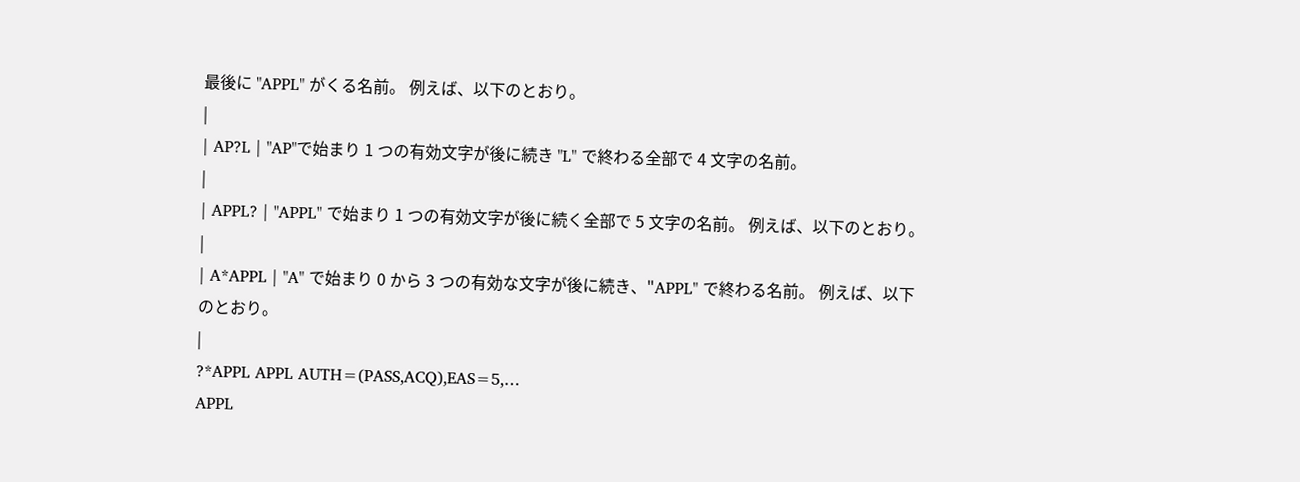最後に "APPL" がくる名前。 例えば、以下のとおり。
|
| AP?L | "AP"で始まり 1 つの有効文字が後に続き "L" で終わる全部で 4 文字の名前。
|
| APPL? | "APPL" で始まり 1 つの有効文字が後に続く全部で 5 文字の名前。 例えば、以下のとおり。
|
| A*APPL | "A" で始まり 0 から 3 つの有効な文字が後に続き、"APPL" で終わる名前。 例えば、以下のとおり。
|
?*APPL APPL AUTH=(PASS,ACQ),EAS=5,…
APPL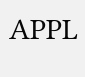APPL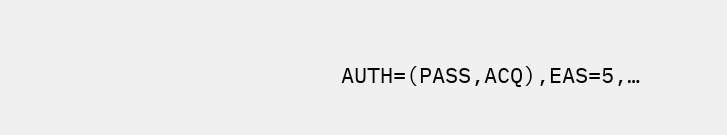AUTH=(PASS,ACQ),EAS=5,…